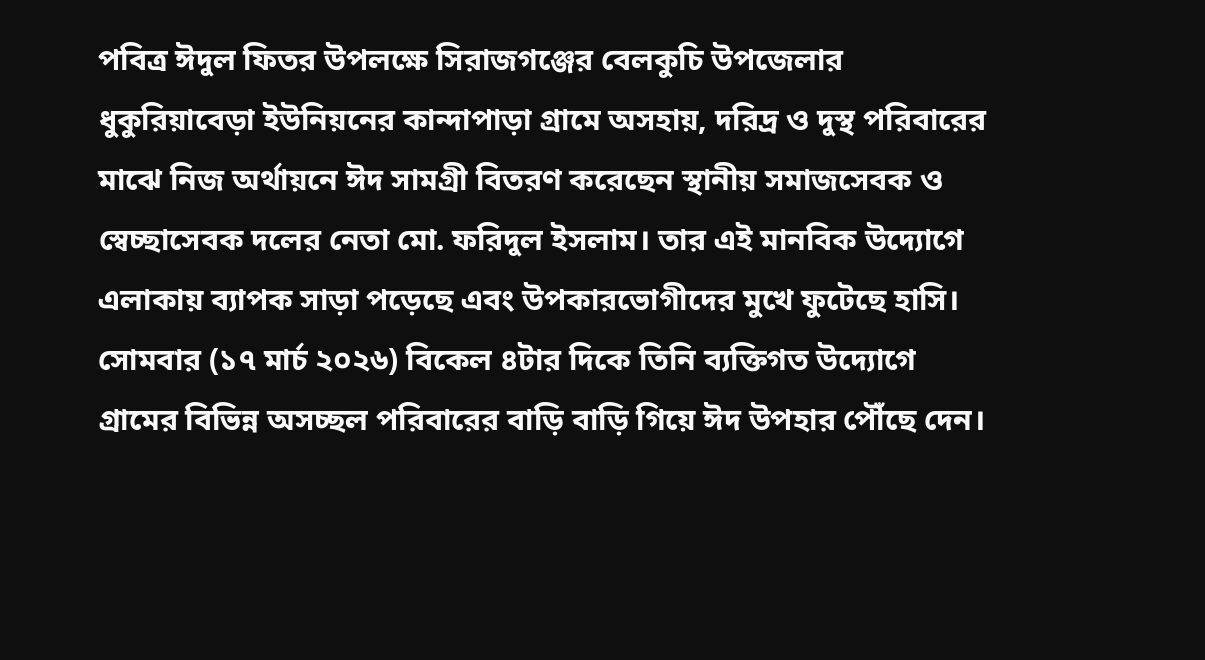পবিত্র ঈদুল ফিতর উপলক্ষে সিরাজগঞ্জের বেলকুচি উপজেলার ধুকুরিয়াবেড়া ইউনিয়নের কান্দাপাড়া গ্রামে অসহায়, দরিদ্র ও দুস্থ পরিবারের মাঝে নিজ অর্থায়নে ঈদ সামগ্রী বিতরণ করেছেন স্থানীয় সমাজসেবক ও স্বেচ্ছাসেবক দলের নেতা মো. ফরিদুল ইসলাম। তার এই মানবিক উদ্যোগে এলাকায় ব্যাপক সাড়া পড়েছে এবং উপকারভোগীদের মুখে ফুটেছে হাসি।
সোমবার (১৭ মার্চ ২০২৬) বিকেল ৪টার দিকে তিনি ব্যক্তিগত উদ্যোগে গ্রামের বিভিন্ন অসচ্ছল পরিবারের বাড়ি বাড়ি গিয়ে ঈদ উপহার পৌঁছে দেন।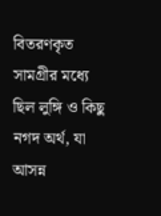বিতরণকৃত সামগ্রীর মধ্যে ছিল লুঙ্গি ও কিছু নগদ অর্থ, যা আসন্ন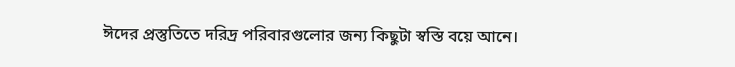ঈদের প্রস্তুতিতে দরিদ্র পরিবারগুলোর জন্য কিছুটা স্বস্তি বয়ে আনে।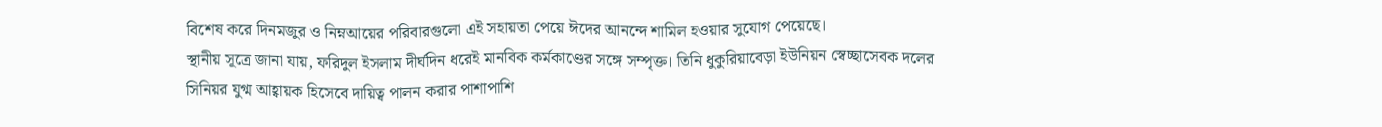বিশেষ করে দিনমজুর ও নিম্নআয়ের পরিবারগুলো এই সহায়তা পেয়ে ঈদের আনন্দে শামিল হওয়ার সুযোগ পেয়েছে।
স্থানীয় সূত্রে জানা যায়, ফরিদুল ইসলাম দীর্ঘদিন ধরেই মানবিক কর্মকাণ্ডের সঙ্গে সম্পৃক্ত। তিনি ধুকুরিয়াবেড়া ইউনিয়ন স্বেচ্ছাসেবক দলের সিনিয়র যুগ্ম আহ্বায়ক হিসেবে দায়িত্ব পালন করার পাশাপাশি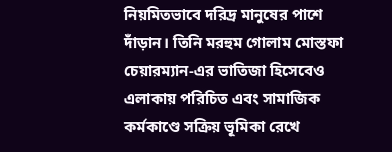নিয়মিতভাবে দরিদ্র মানুষের পাশে দাঁড়ান। তিনি মরহুম গোলাম মোস্তফা চেয়ারম্যান-এর ভাতিজা হিসেবেও এলাকায় পরিচিত এবং সামাজিক কর্মকাণ্ডে সক্রিয় ভূমিকা রেখে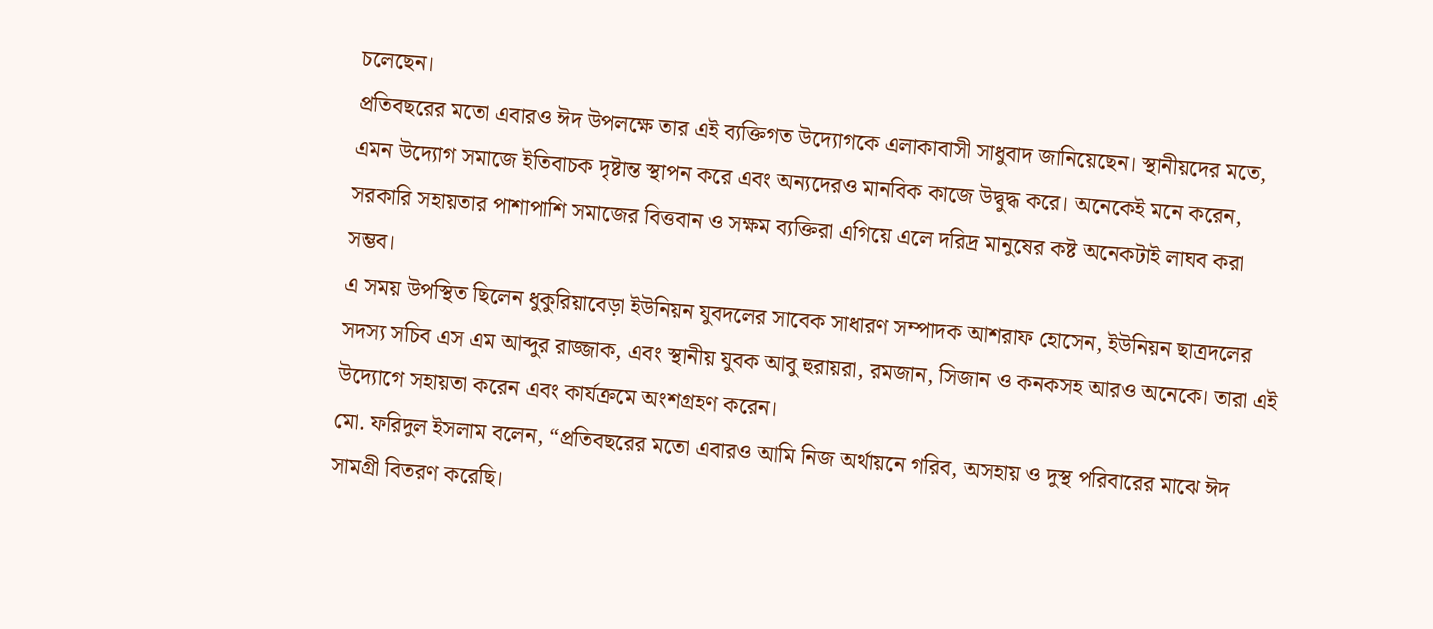চলেছেন।
প্রতিবছরের মতো এবারও ঈদ উপলক্ষে তার এই ব্যক্তিগত উদ্যোগকে এলাকাবাসী সাধুবাদ জানিয়েছেন। স্থানীয়দের মতে, এমন উদ্যোগ সমাজে ইতিবাচক দৃষ্টান্ত স্থাপন করে এবং অন্যদেরও মানবিক কাজে উদ্বুদ্ধ করে। অনেকেই মনে করেন, সরকারি সহায়তার পাশাপাশি সমাজের বিত্তবান ও সক্ষম ব্যক্তিরা এগিয়ে এলে দরিদ্র মানুষের কষ্ট অনেকটাই লাঘব করা সম্ভব।
এ সময় উপস্থিত ছিলেন ধুকুরিয়াবেড়া ইউনিয়ন যুবদলের সাবেক সাধারণ সম্পাদক আশরাফ হোসেন, ইউনিয়ন ছাত্রদলের সদস্য সচিব এস এম আব্দুর রাজ্জাক, এবং স্থানীয় যুবক আবু হুরায়রা, রমজান, সিজান ও কনকসহ আরও অনেকে। তারা এই উদ্যোগে সহায়তা করেন এবং কার্যক্রমে অংশগ্রহণ করেন।
মো. ফরিদুল ইসলাম বলেন, “প্রতিবছরের মতো এবারও আমি নিজ অর্থায়নে গরিব, অসহায় ও দুস্থ পরিবারের মাঝে ঈদ সামগ্রী বিতরণ করেছি।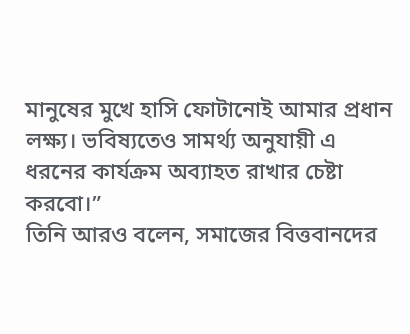মানুষের মুখে হাসি ফোটানোই আমার প্রধান লক্ষ্য। ভবিষ্যতেও সামর্থ্য অনুযায়ী এ ধরনের কার্যক্রম অব্যাহত রাখার চেষ্টা করবো।”
তিনি আরও বলেন, সমাজের বিত্তবানদের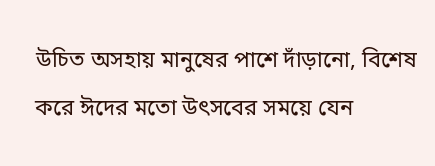উচিত অসহায় মানুষের পাশে দাঁড়ানো, বিশেষ করে ঈদের মতো উৎসবের সময়ে যেন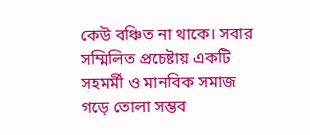কেউ বঞ্চিত না থাকে। সবার সম্মিলিত প্রচেষ্টায় একটি সহমর্মী ও মানবিক সমাজ গড়ে তোলা সম্ভব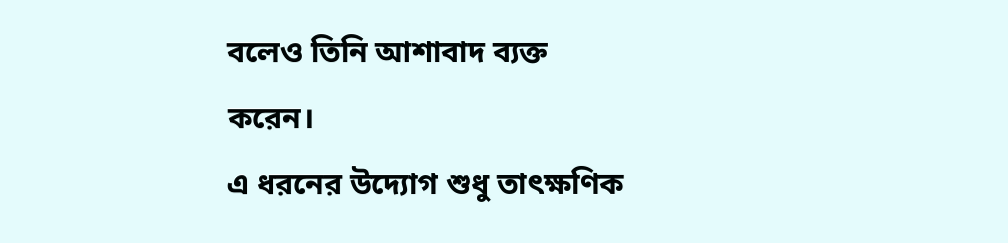বলেও তিনি আশাবাদ ব্যক্ত করেন।
এ ধরনের উদ্যোগ শুধু তাৎক্ষণিক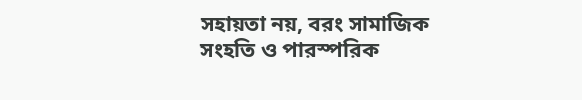সহায়তা নয়, বরং সামাজিক সংহতি ও পারস্পরিক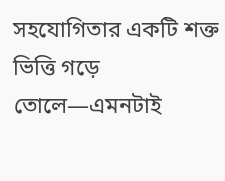সহযোগিতার একটি শক্ত ভিত্তি গড়ে তোলে—এমনটাই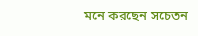মনে করছেন সচেতন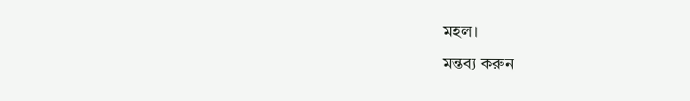মহল।
মন্তব্য করুন